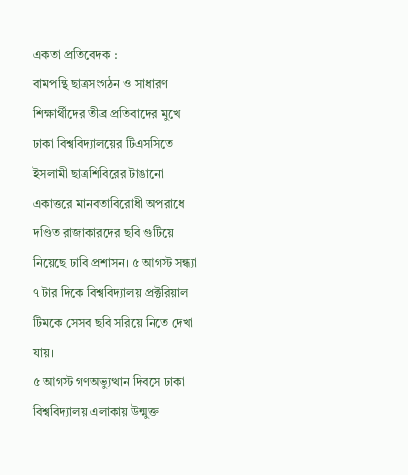একতা প্রতিবেদক :
বামপন্থি ছাত্রসংগঠন ও সাধারণ শিক্ষার্থীদের তীব্র প্রতিবাদের মুখে ঢাকা বিশ্ববিদ্যালয়ের টিএসসিতে ইসলামী ছাত্রশিবিরের টাঙানো একাত্তরে মানবতাবিরোধী অপরাধে দণ্ডিত রাজাকারদের ছবি গুটিয়ে নিয়েছে ঢাবি প্রশাসন। ৫ আগস্ট সন্ধ্যা ৭ টার দিকে বিশ্ববিদ্যালয় প্রক্টরিয়াল টিমকে সেসব ছবি সরিয়ে নিতে দেখা যায়।
৫ আগস্ট গণঅভ্যুত্থান দিবসে ঢাকা বিশ্ববিদ্যালয় এলাকায় উন্মুক্ত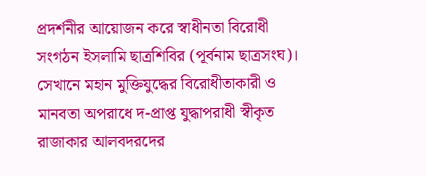প্রদর্শনীর আয়োজন করে স্বাধীনতা বিরোধী সংগঠন ইসলামি ছাত্রশিবির (পূর্বনাম ছাত্রসংঘ)। সেখানে মহান মুক্তিযুদ্ধের বিরোধীতাকারী ও মানবতা অপরাধে দ-প্রাপ্ত যুদ্ধাপরাধী স্বীকৃত রাজাকার আলবদরদের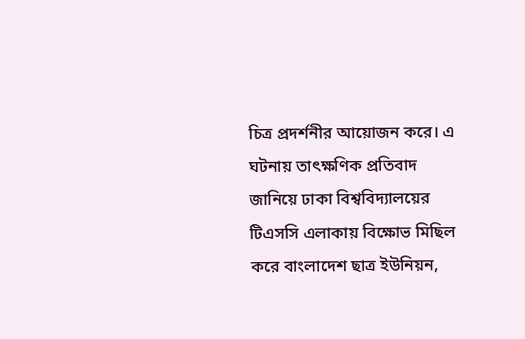চিত্র প্রদর্শনীর আয়োজন করে। এ ঘটনায় তাৎক্ষণিক প্রতিবাদ জানিয়ে ঢাকা বিশ্ববিদ্যালয়ের টিএসসি এলাকায় বিক্ষোভ মিছিল করে বাংলাদেশ ছাত্র ইউনিয়ন,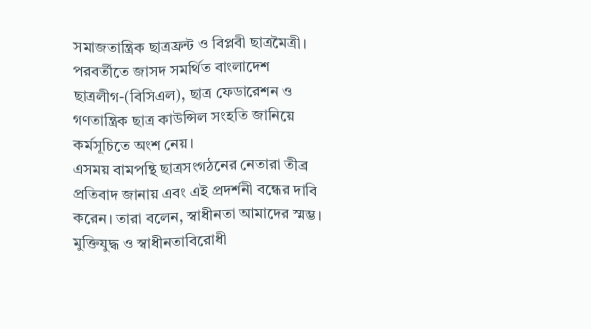সমাজতান্ত্রিক ছাত্রফ্রন্ট ও বিপ্লবী ছাত্রমৈত্রী। পরবর্তীতে জাসদ সমর্থিত বাংলাদেশ ছাত্রলীগ-(বিসিএল), ছাত্র ফেডারেশন ও গণতান্ত্রিক ছাত্র কাউন্সিল সংহতি জানিয়ে কর্মসূচিতে অংশ নেয়।
এসময় বামপন্থি ছাত্রসংগঠনের নেতারা তীব্র প্রতিবাদ জানায় এবং এই প্রদর্শনী বন্ধের দাবি করেন। তারা বলেন, স্বাধীনতা আমাদের স্মম্ভ। মুক্তিযুদ্ধ ও স্বাধীনতাবিরোধী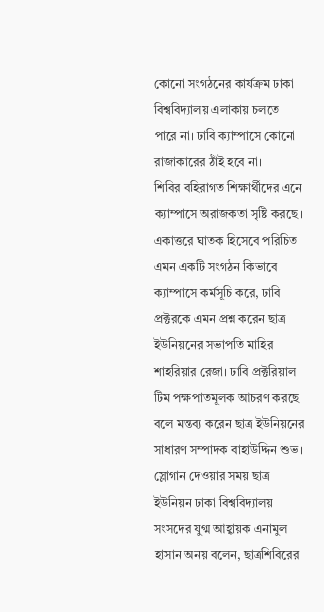কোনো সংগঠনের কার্যক্রম ঢাকা বিশ্ববিদ্যালয় এলাকায় চলতে পারে না। ঢাবি ক্যাম্পাসে কোনো রাজাকারের ঠাঁই হবে না।
শিবির বহিরাগত শিক্ষার্থীদের এনে ক্যাম্পাসে অরাজকতা সৃষ্টি করছে। একাত্তরে ঘাতক হিসেবে পরিচিত এমন একটি সংগঠন কিভাবে ক্যাম্পাসে কর্মসূচি করে, ঢাবি প্রক্টরকে এমন প্রশ্ন করেন ছাত্র ইউনিয়নের সভাপতি মাহির শাহরিয়ার রেজা। ঢাবি প্রক্টরিয়াল টিম পক্ষপাতমূলক আচরণ করছে বলে মন্তব্য করেন ছাত্র ইউনিয়নের সাধারণ সম্পাদক বাহাউদ্দিন শুভ।
স্লোগান দেওয়ার সময় ছাত্র ইউনিয়ন ঢাকা বিশ্ববিদ্যালয় সংসদের যুগ্ম আহ্বায়ক এনামুল হাসান অনয় বলেন, ছাত্রশিবিরের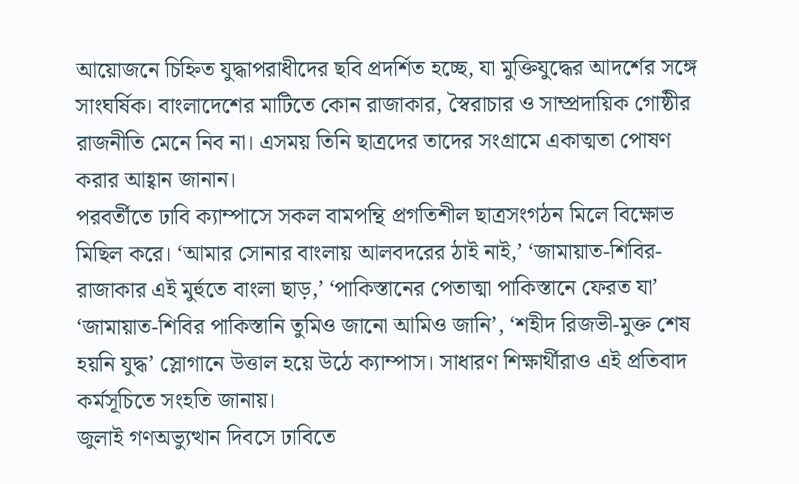আয়োজনে চিহ্নিত যুদ্ধাপরাধীদের ছবি প্রদর্শিত হচ্ছে, যা মুক্তিযুদ্ধের আদর্শের সঙ্গে সাংঘর্ষিক। বাংলাদেশের মাটিতে কোন রাজাকার, স্বৈরাচার ও সাম্প্রদায়িক গোষ্ঠীর রাজনীতি মেনে নিব না। এসময় তিনি ছাত্রদের তাদের সংগ্রামে একাত্মতা পোষণ করার আহ্বান জানান।
পরবর্তীতে ঢাবি ক্যাম্পাসে সকল বামপন্থি প্রগতিশীল ছাত্রসংগঠন মিলে বিক্ষোভ মিছিল করে। ‘আমার সোনার বাংলায় আলবদরের ঠাই নাই,’ ‘জামায়াত-শিবির-রাজাকার এই মুর্হুতে বাংলা ছাড়,’ ‘পাকিস্তানের পেতাত্মা পাকিস্তানে ফেরত যা’ ‘জামায়াত-শিবির পাকিস্তানি তুমিও জানো আমিও জানি’, ‘শহীদ রিজভী-মুক্ত শেষ হয়নি যুদ্ধ’ স্লোগানে উত্তাল হয়ে উঠে ক্যাম্পাস। সাধারণ শিক্ষার্থীরাও এই প্রতিবাদ কর্মসূচিতে সংহতি জানায়।
জুলাই গণঅভ্যুত্থান দিবসে ঢাবিতে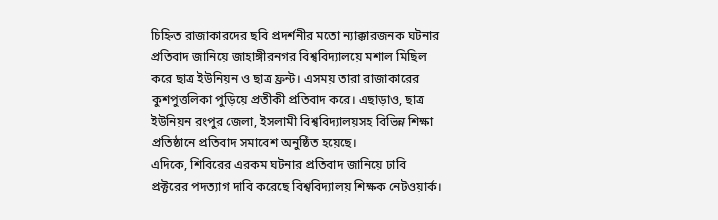চিহ্নিত রাজাকারদের ছবি প্রদর্শনীর মতো ন্যাক্কারজনক ঘটনার প্রতিবাদ জানিয়ে জাহাঙ্গীরনগর বিশ্ববিদ্যালয়ে মশাল মিছিল করে ছাত্র ইউনিয়ন ও ছাত্র ফ্রন্ট। এসময় তারা রাজাকারের কুশপুত্তলিকা পুড়িয়ে প্রতীকী প্রতিবাদ করে। এছাড়াও, ছাত্র ইউনিয়ন রংপুর জেলা, ইসলামী বিশ্ববিদ্যালয়সহ বিভিন্ন শিক্ষা প্রতিষ্ঠানে প্রতিবাদ সমাবেশ অনুষ্ঠিত হয়েছে।
এদিকে, শিবিরের এরকম ঘটনার প্রতিবাদ জানিয়ে ঢাবি প্রক্টরের পদত্যাগ দাবি করেছে বিশ্ববিদ্যালয় শিক্ষক নেটওয়ার্ক।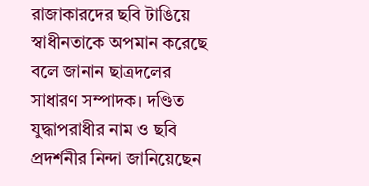রাজাকারদের ছবি টাঙিয়ে স্বাধীনতাকে অপমান করেছে বলে জানান ছাত্রদলের সাধারণ সম্পাদক। দণ্ডিত যুদ্ধাপরাধীর নাম ও ছবি প্রদর্শনীর নিন্দা জানিয়েছেন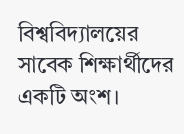বিশ্ববিদ্যালয়ের সাবেক শিক্ষার্থীদের একটি অংশ।